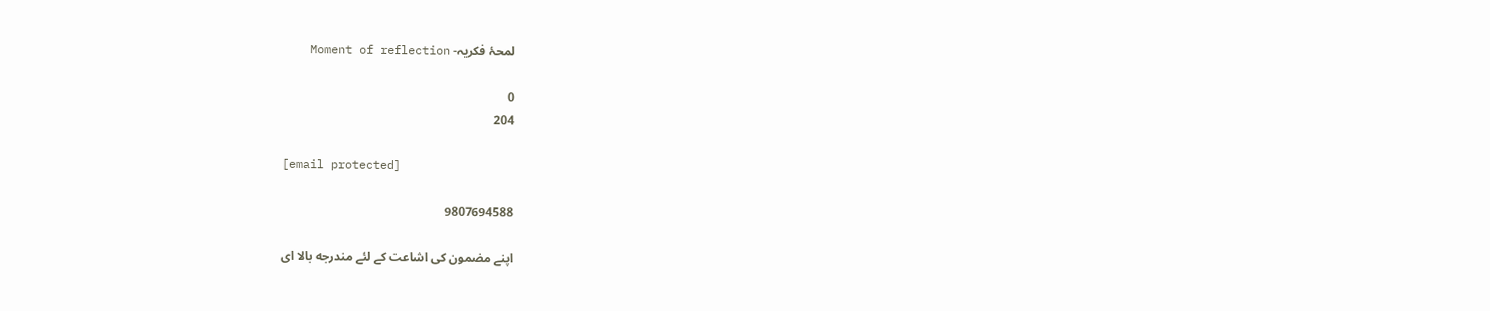لمحۂ فکریہ- Moment of reflection

0
204

[email protected]

9807694588

اپنے مضمون كی اشاعت كے لئے مندرجه بالا ای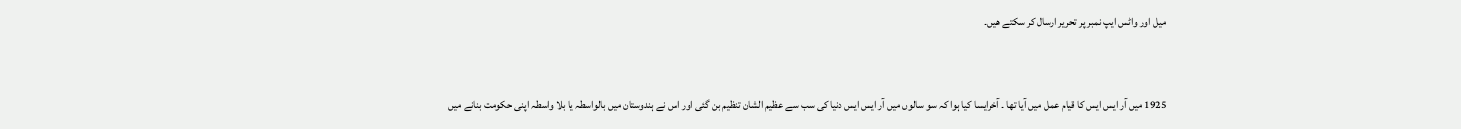میل اور واٹس ایپ نمبر پر تحریر ارسال كر سكتے هیں۔


1925 میں آر ایس ایس کا قیام عمل میں آیا تھا ۔ آخرایسا کیا ہوا کہ سو سالوں میں آر ایس ایس دنیا کی سب سے عظیم الشان تنظیم بن گئی اور اس نے ہندوستان میں بالواسطہ یا بلا واسطہ اپنی حکومت بنانے میں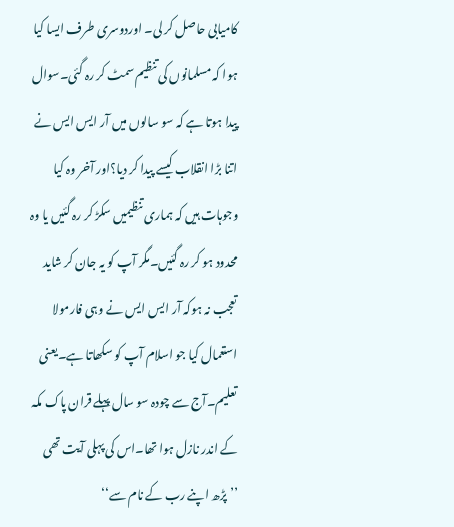کامیابی حاصل کر لی۔ اوردوسری طرف ایسا کیا ہوا کہ مسلمانوں کی تنظیم سمٹ کر رہ گئی۔سوال پیدا ہوتا ہے کہ سو سالوں میں آر ایس ایس نے اتنا بڑا انقلاب کیسے پیدا کر دیا؟اور آخر وہ کیا وجوہات ہیں کہ ہماری تنظیمیں سکڑ کر رہ گئیں یا وہ محدود ہو کر رہ گئیں۔مگر آپ کو یہ جان کر شاید تعجب نہ ہوکہ آر ایس ایس نے وہی فارمولا استعمال کیا جو اسلام آپ کو سکھاتا ہے۔یعنی تعلیم۔آج سے چودہ سو سال پہلے قران پاک مکہ کے اندر نازل ہوا تھا۔اس کی پہلی آیت تھی ’’پڑھ اپنے رب کے نام سے‘‘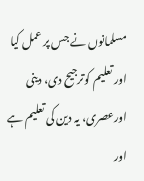مسلمانوں نے جس پر عمل کیا اور تعلیم کوترجیح دی، دینی اورعصری، یہ دین کی تعلیم ہے اور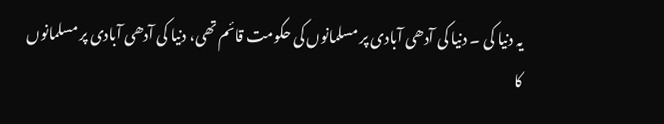یہ دنیا کی ۔ دنیا کی آدھی آبادی پر مسلمانوں کی حکومت قائم تھی، دنیا کی آدھی آبادی پر مسلمانوں کا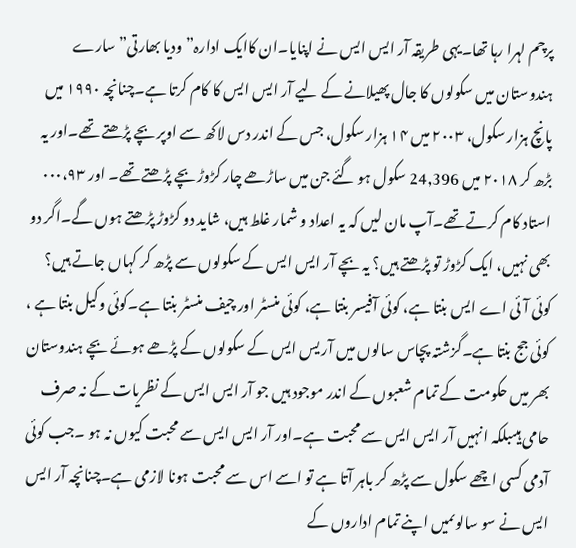پرچم لہرا رہا تھا۔یہی طریقہ آر ایس ایس نے اپنایا۔ان کاایک ادارہ” ودیا بھارتی” سارے ہندوستان میں سکولوں کا جال پھیلانے کے لیے آر ایس ایس کا کام کرتا ہے۔چنانچہ ۱۹۹۰ میں پانچ ہزار سکول، ۲۰۰۳ میں ۱۴ ہزار سکول، جس کے اندر دس لاکھ سے اوپر بچے پڑھتے تھے۔اور یہ بڑھ کر ۲۰۱۸ میں 24,396 سکول ہو گئے جن میں ساڑھے چار کڑوڑ بچے پڑھتے تھے۔ اور ۰۰۰،۹۳ استاد کام کرتے تھے۔آپ مان لیں کہ یہ اعداد و شمار غلط ہیں، شاید دو کڑوڑ پڑھتے ہوں گے۔اگر دو بھی نہیں، ایک کڑوڑ تو پڑھتے ہیں؟ یہ بچے آر ایس ایس کے سکولوں سے پڑھ کر کہاں جاتے ہیں؟ کوئی آئی اے ایس بنتا ہے، کوئی آفیسر بنتا ہے، کوئی منسٹر اور چیف منسٹر بنتا ہے۔کوئی وکیل بنتا ہے ، کوئی جج بنتا ہے۔گزشتہ پچاس سالوں میں آر یس ایس کے سکولوں کے پڑھے ہوئے بچے ہندوستان بھر میں حکومت کے تمام شعبوں کے اندر موجود ہیں جو آر ایس ایس کے نظریات کے نہ صرف حامی ہیںبلکہ انہیں آر ایس ایس سے محبت ہے۔اور آر ایس ایس سے محبت کیوں نہ ہو ۔جب کوئی آدمی کسی اچھے سکول سے پڑھ کر باہر آتا ہے تو اسے اس سے محبت ہونا لازمی ہے۔چنانچہ آر ایس ایس نے سو سالوںمیں اپنے تمام اداروں کے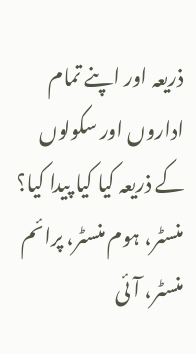ذریعہ اور اپنے تمام اداروں اور سکولوں کے ذریعہ کیا کیا پیدا کیا؟ منسٹر، ہوم منسٹر، پرائم منسٹر، آئی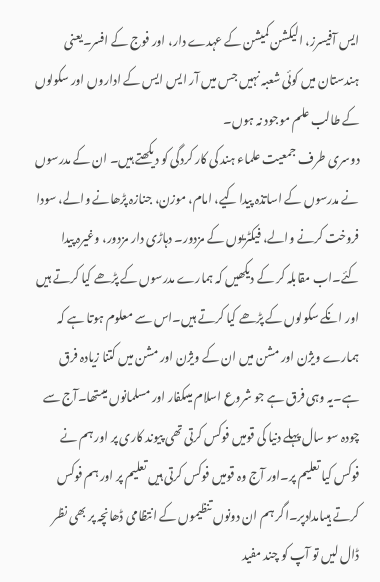ایس آفیسرز، الیکشن کمیشن کے عہدے دار، اور فوج کے افسر۔یعنی ہندستان میں کوئی شعبہ نہیں جس میں آر ایس ایس کے اداروں اور سکولوں کے طالب علم موجود نہ ہوں۔
دوسری طرف جمعیت علماء ہند کی کار کردگی کو دیکھتے ہیں۔ ان کے مدرسوں نے مدرسوں کے اساتذہ پیدا کیے، امام، موزن، جنازہ پڑھانے والے، سودا فروخت کرنے والے، فیکٹریوں کے مزدور۔ دہاڑی دار مزدور، وغیرہ پیدا کئے۔اب مقابلہ کر کے دیکھیں کہ ہمارے مدرسوں کے پڑھے کیا کرتے ہیں اور انکے سکولوں کے پڑھے کیا کرتے ہیں۔اس سے معلوم ہوتا ہے کہ ہمارے ویژن اور مشن میں ان کے ویژن اور مشن میں کتنا زیادہ فرق ہے۔یہ وہی فرق ہے جو شروع اسلام میںکفار اور مسلمانوں میںتھا۔آج سے چودہ سو سال پہلے دنیا کی قومیں فوکس کرتی تھی پیوند کاری پر اور ہم نے فوکس کیا تعلیم پر۔اور آج وہ قومیں فوکس کرتی ہیں تعلیم پر اور ہم فوکس کرتے ہیںامدادپر۔اگر ہم ان دونوں تنظیموں کے انتظامی ڈھانچہ پر بھی نظر ڈال لیں تو آپ کو چند مفید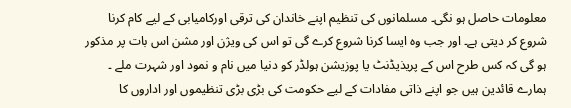معلومات حاصل ہو نگی۔ مسلمانوں کی تنظیم اپنے خاندان کی ترقی اورکامیابی کے لیے کام کرنا شروع کر دیتی ہے۔ اور جب وہ ایسا کرنا شروع کرے گی تو اس کی ویژن اور مشن اس بات پر مذکور ہو گی کہ کس طرح اس کے پریذیڈنٹ یا پوزیشن ہولڈر کو دنیا میں نام و نمود اور شہرت ملے ۔ ہمارے قائدین ہیں جو اپنے ذاتی مفادات کے لیے حکومت کی بڑی بڑی تنظیموں اور اداروں کا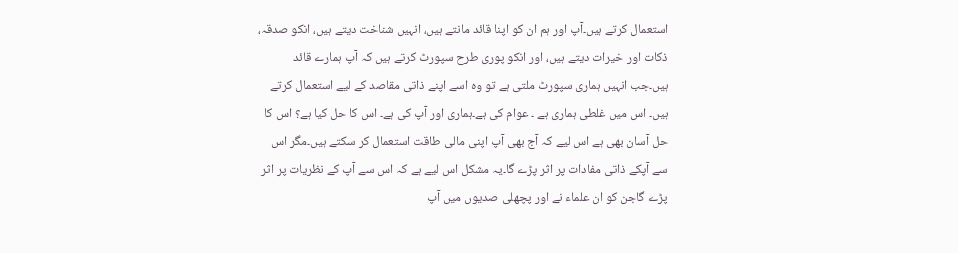استعمال کرتے ہیں۔آپ اور ہم ان کو اپنا قائد مانتے ہیں، انہیں شناخت دیتے ہیں، انکو صدقہ، ذکات اور خیرات دیتے ہیں، اور انکو پوری طرح سپورٹ کرتے ہیں کہ آپ ہمارے قائد ہیں۔جب انہیں ہماری سپورٹ ملتی ہے تو وہ اسے اپنے ذاتی مقاصد کے لیے استعمال کرتے ہیں۔ اس میں غلطی ہماری ہے ۔ عوام کی ہے۔ہماری اور آپ کی ہے۔ اس کا حل کیا ہے؟ اس کا حل آسان بھی ہے اس لیے کہ آج بھی آپ اپنی مالی طاقت استعمال کر سکتے ہیں۔مگر اس سے آپکے ذاتی مفادات پر اثر پڑے گا۔یہ مشکل اس لیے ہے کہ اس سے آپ کے نظریات پر اثر پڑے گاجن کو ان علماء نے اور پچھلی صدیوں میں آپ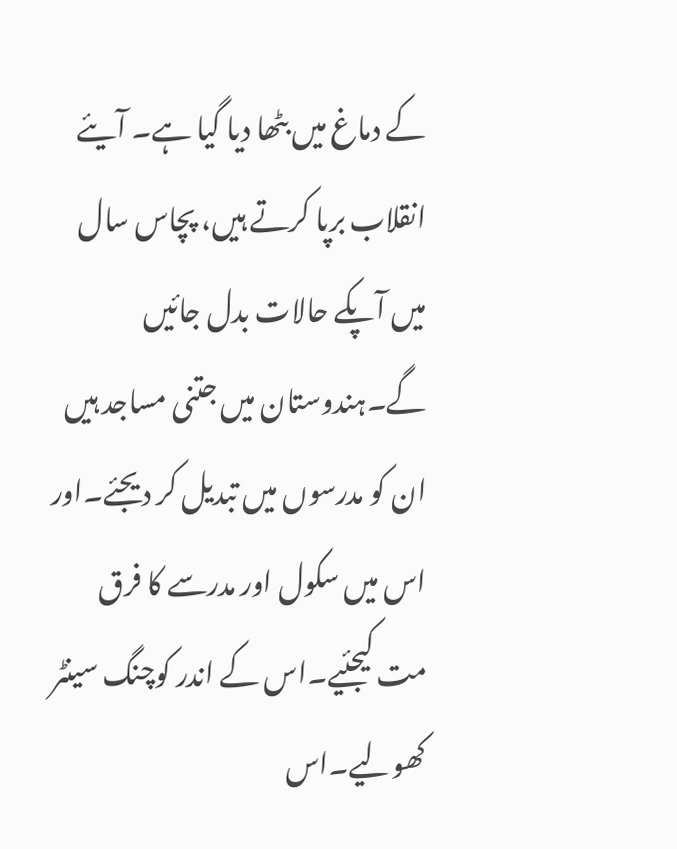کے دماغ میں بٹھا دیا گیا ہے۔ آیئے انقلاب برپا کرتے ہیں، پچاس سال میں آپکے حالات بدل جائیں گے۔ہندوستان میں جتنی مساجد ہیں ان کو مدرسوں میں تبدیل کر دیجئے۔اور اس میں سکول اور مدرسے کا فرق مت کیجئیے۔اس کے اندر کوچنگ سینٹر کھولیے۔اس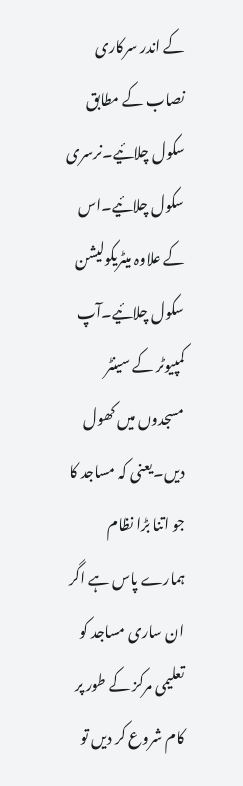کے اندر سرکاری نصاب کے مطابق سکول چلائیے۔نرسری سکول چلائیے۔اس کے علاوہ میٹریکولیشن سکول چلائیے۔آپ کمپیوٹر کے سینٹر مسجدوں میں کھول دیں۔یعنی کہ مساجد کا جو اتنا بڑا نظام ہمارے پاس ہے اگر ان ساری مساجد کو تعلیمی مرکز کے طور پر کام شروع کر دیں تو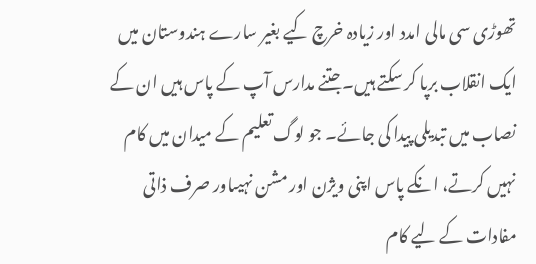تھوڑی سی مالی امدد اور زیادہ خرچ کیے بغیر سارے ہندوستان میں ایک انقلاب برپا کر سکتے ہیں۔جتنے مدارس آپ کے پاس ہیں ان کے نصاب میں تبدیلی پیدا کی جائے۔ جو لوگ تعلیم کے میدان میں کام نہیں کرتے، انکے پاس اپنی ویژن اور مشن نہیںاور صرف ذاتی مفادات کے لیے کام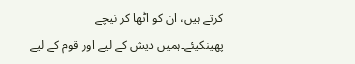کرتے ہیں، ان کو اٹھا کر نیچے پھینکیئے۔ہمیں دیش کے لیے اور قوم کے لیے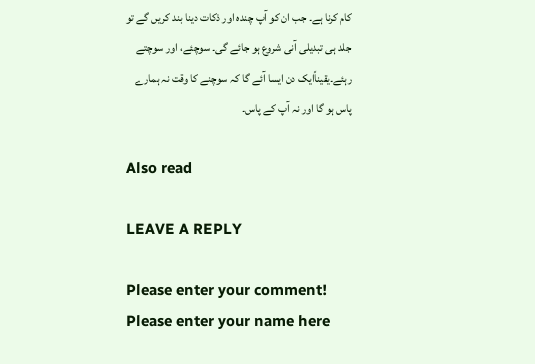کام کرنا ہے۔ جب ان کو آپ چندہ اور ذکات دینا بند کریں گے تو جلد ہی تبدیلی آنی شروع ہو جائے گی۔ سوچئے، اور سوچتے رہئے۔یقیناًایک دن ایسا آئے گا کہ سوچنے کا وقت نہ ہمارے پاس ہو گا اور نہ آپ کے پاس۔

Also read

LEAVE A REPLY

Please enter your comment!
Please enter your name here